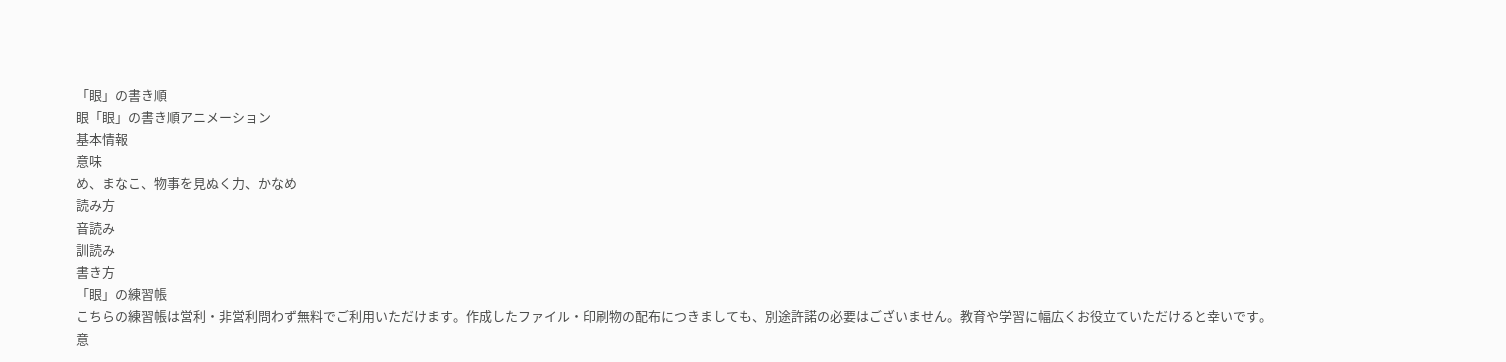「眼」の書き順
眼「眼」の書き順アニメーション
基本情報
意味
め、まなこ、物事を見ぬく力、かなめ
読み方
音読み
訓読み
書き方
「眼」の練習帳
こちらの練習帳は営利・非営利問わず無料でご利用いただけます。作成したファイル・印刷物の配布につきましても、別途許諾の必要はございません。教育や学習に幅広くお役立ていただけると幸いです。
意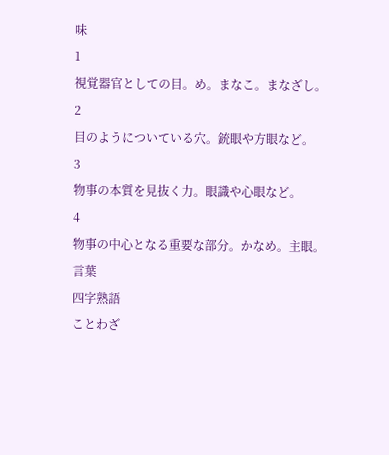味
1
視覚器官としての目。め。まなこ。まなざし。
2
目のようについている穴。銃眼や方眼など。
3
物事の本質を見抜く力。眼識や心眼など。
4
物事の中心となる重要な部分。かなめ。主眼。
言葉
四字熟語
ことわざ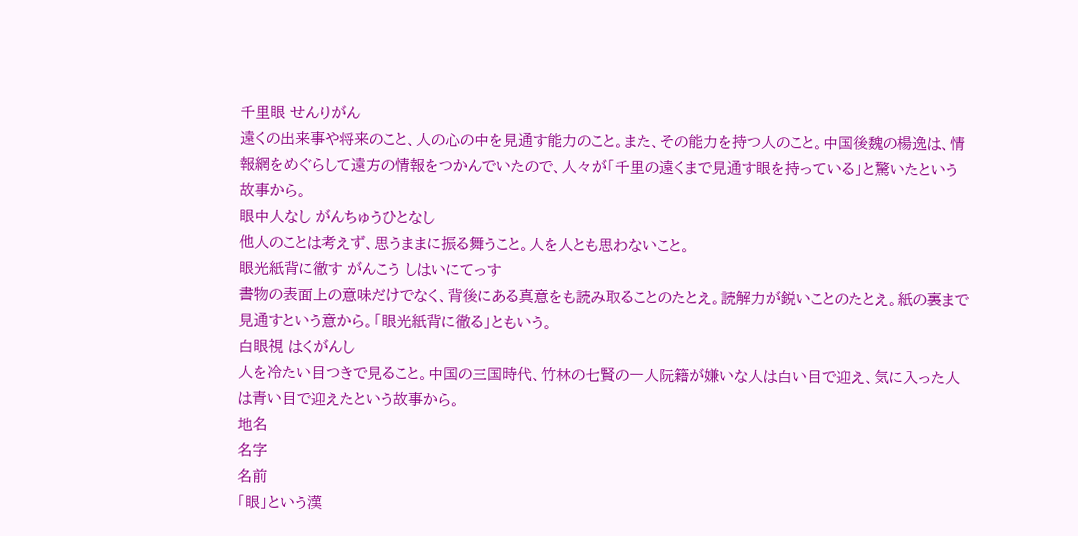千里眼 せんりがん
遠くの出来事や将来のこと、人の心の中を見通す能力のこと。また、その能力を持つ人のこと。中国後魏の楊逸は、情報網をめぐらして遠方の情報をつかんでいたので、人々が「千里の遠くまで見通す眼を持っている」と驚いたという故事から。
眼中人なし がんちゅうひとなし
他人のことは考えず、思うままに振る舞うこと。人を人とも思わないこと。
眼光紙背に徹す がんこう しはいにてっす
書物の表面上の意味だけでなく、背後にある真意をも読み取ることのたとえ。読解力が鋭いことのたとえ。紙の裏まで見通すという意から。「眼光紙背に徹る」ともいう。
白眼視 はくがんし
人を冷たい目つきで見ること。中国の三国時代、竹林の七賢の一人阮籍が嫌いな人は白い目で迎え、気に入った人は青い目で迎えたという故事から。
地名
名字
名前
「眼」という漢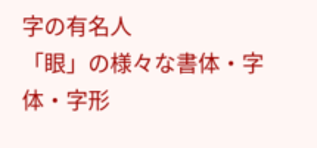字の有名人
「眼」の様々な書体・字体・字形